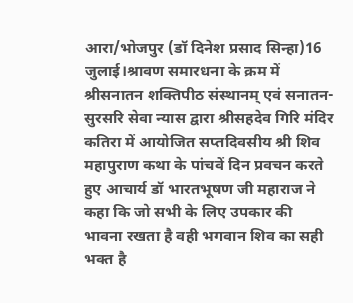आरा/भोजपुर (डॉ दिनेश प्रसाद सिन्हा)16 जुलाई।श्रावण समारधना के क्रम में श्रीसनातन शक्तिपीठ संस्थानम् एवं सनातन-सुरसरि सेवा न्यास द्वारा श्रीसहदेव गिरि मंदिर कतिरा में आयोजित सप्तदिवसीय श्री शिव महापुराण कथा के पांचवें दिन प्रवचन करते हुए आचार्य डॉ भारतभूषण जी महाराज ने कहा कि जो सभी के लिए उपकार की भावना रखता है वही भगवान शिव का सही भक्त है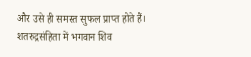और उसे ही समस्त सुफल प्राप्त होते हैं। शतरुद्रसंहिता में भगवान शिव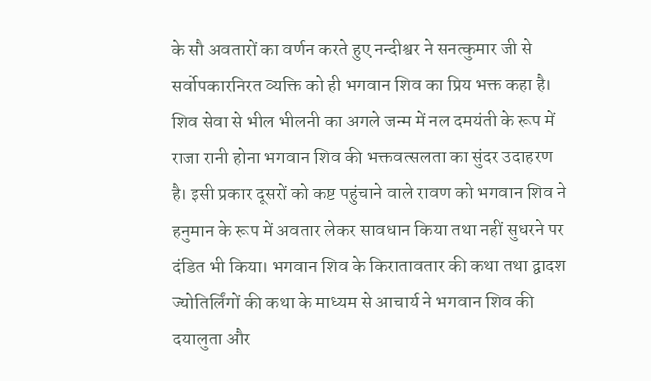के सौ अवतारों का वर्णन करते हुए नन्दीश्वर ने सनत्कुमार जी से सर्वोपकारनिरत व्यक्ति को ही भगवान शिव का प्रिय भक्त कहा है। शिव सेवा से भील भीलनी का अगले जन्म में नल दमयंती के रूप में राजा रानी होना भगवान शिव की भक्तवत्सलता का सुंदर उदाहरण है। इसी प्रकार दूसरों को कष्ट पहुंचाने वाले रावण को भगवान शिव ने हनुमान के रूप में अवतार लेकर सावधान किया तथा नहीं सुधरने पर दंडित भी किया। भगवान शिव के किरातावतार की कथा तथा द्वादश ज्योतिर्लिंगों की कथा के माध्यम से आचार्य ने भगवान शिव की दयालुता और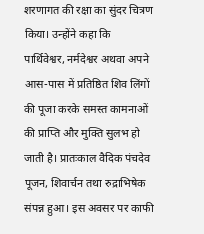शरणागत की रक्षा का सुंदर चित्रण किया। उन्होंने कहा कि पार्थिवेश्वर, नर्मदेश्वर अथवा अपने आस-पास में प्रतिष्ठित शिव लिंगों की पूजा करके समस्त कामनाओं की प्राप्ति और मुक्ति सुलभ हो जाती है। प्रातःकाल वैदिक पंचदेव पूजन, शिवार्चन तथा रुद्राभिषेक संपन्न हुआ। इस अवसर पर काफी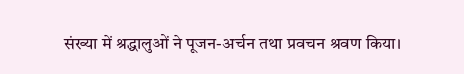संख्या में श्रद्धालुओं ने पूजन-अर्चन तथा प्रवचन श्रवण किया।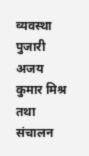व्यवस्था पुजारी अजय कुमार मिश्र तथा संचालन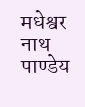मधेश्वर नाथ पाण्डेय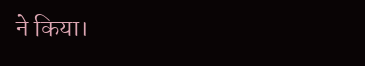ने किया।